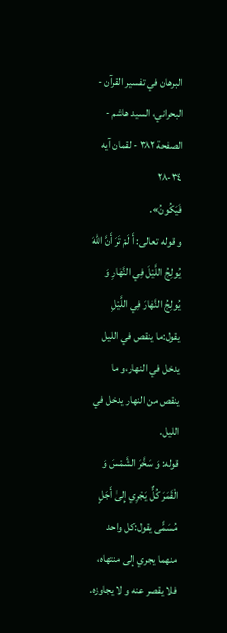البرهان في تفسير القرآن - البحراني، السيد هاشم - الصفحة ٣٨٢ - لقمان آيه ٣٤-٢٨
فَيَكُونُ».
و قوله تعالى: أَ لَمْ تَرَ أَنَّ اللّٰهَ يُولِجُ اللَّيْلَ فِي النَّهٰارِ وَ يُولِجُ النَّهٰارَ فِي اللَّيْلِ يقول:ما ينقص في الليل يدخل في النهار،و ما ينقص من النهار يدخل في الليل.
قوله: وَ سَخَّرَ الشَّمْسَ وَ الْقَمَرَ كُلٌّ يَجْرِي إِلىٰ أَجَلٍ مُسَمًّى يقول:كل واحد منهما يجري إلى منتهاه، فلا يقصر عنه و لا يجاوزه.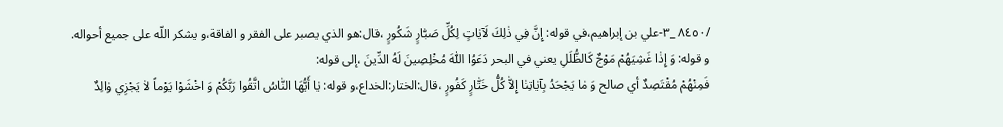/٨٤٥٠ _٣-علي بن إبراهيم،في قوله: إِنَّ فِي ذٰلِكَ لَآيٰاتٍ لِكُلِّ صَبّٰارٍ شَكُورٍ ،قال:هو الذي يصبر على الفقر و الفاقة،و يشكر اللّه على جميع أحواله.
و قوله: وَ إِذٰا غَشِيَهُمْ مَوْجٌ كَالظُّلَلِ يعني في البحر دَعَوُا اللّٰهَ مُخْلِصِينَ لَهُ الدِّينَ ،إلى قوله:
فَمِنْهُمْ مُقْتَصِدٌ أي صالح وَ مٰا يَجْحَدُ بِآيٰاتِنٰا إِلاّٰ كُلُّ خَتّٰارٍ كَفُورٍ ،قال:الختار:الخداع،و قوله: يٰا أَيُّهَا النّٰاسُ اتَّقُوا رَبَّكُمْ وَ اخْشَوْا يَوْماً لاٰ يَجْزِي وٰالِدٌ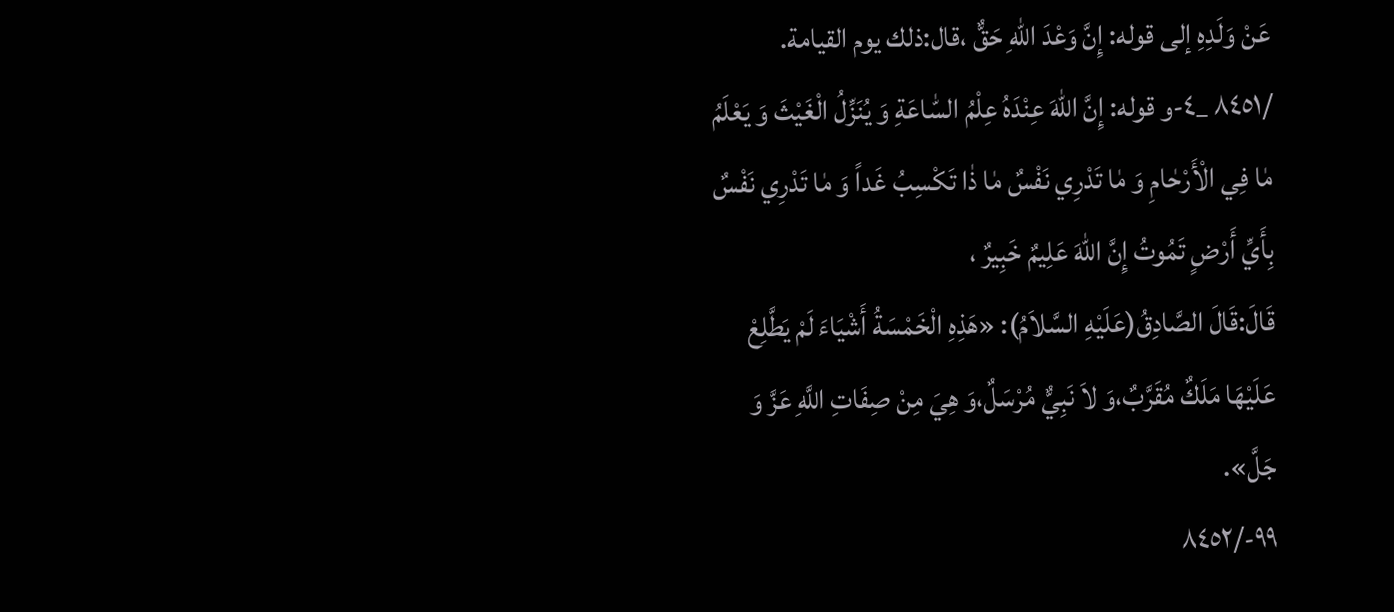عَنْ وَلَدِهِ إلى قوله: إِنَّ وَعْدَ اللّٰهِ حَقٌّ ،قال:ذلك يوم القيامة.
/٨٤٥١ _٤-و قوله: إِنَّ اللّٰهَ عِنْدَهُ عِلْمُ السّٰاعَةِ وَ يُنَزِّلُ الْغَيْثَ وَ يَعْلَمُ مٰا فِي الْأَرْحٰامِ وَ مٰا تَدْرِي نَفْسٌ مٰا ذٰا تَكْسِبُ غَداً وَ مٰا تَدْرِي نَفْسٌ بِأَيِّ أَرْضٍ تَمُوتُ إِنَّ اللّٰهَ عَلِيمٌ خَبِيرٌ ،
قَالَ:قَالَ الصَّادِقُ(عَلَيْهِ السَّلاَمُ): «هَذِهِ الْخَمْسَةُ أَشْيَاءَ لَمْ يَطَّلِعْ عَلَيْهَا مَلَكٌ مُقَرَّبٌ،وَ لاَ نَبِيٌّ مُرْسَلٌ،وَ هِيَ مِنْ صِفَاتِ اللَّهِ عَزَّ وَ جَلَّ».
٩٩-/٨٤٥٢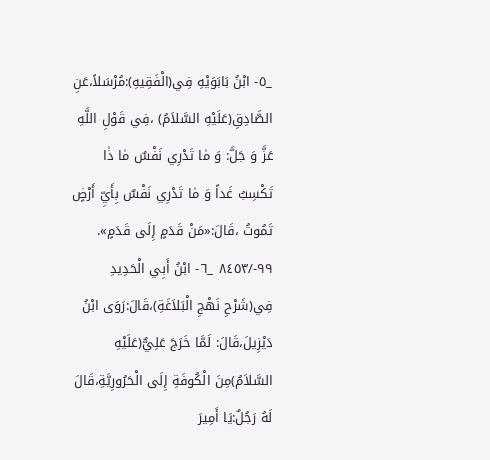_٥- ابْنُ بَابَوَيْهِ فِي(الْفَقِيهِ):مُرْسَلاً،عَنِ الصَّادِقِ(عَلَيْهِ السَّلاَمُ) ،فِي قَوْلِ اللَّهِ عَزَّ وَ جَلَّ: وَ مٰا تَدْرِي نَفْسٌ مٰا ذٰا تَكْسِبُ غَداً وَ مٰا تَدْرِي نَفْسٌ بِأَيِّ أَرْضٍ تَمُوتُ ،قَالَ:«مَنْ قَدَمٍ إِلَى قَدَمٍ».
٩٩-/٨٤٥٣ _٦- ابْنُ أَبِي الْحَدِيدِ فِي(شَرْحِ نَهْجِ الْبَلاَغَةِ)،قَالَ:رَوَى ابْنُ دَيْزِيلَ،قَالَ: لَمَّا خَرَجَ عَلِيٌّ(عَلَيْهِ السَّلاَمُ)مِنَ الْكُوفَةِ إِلَى الْحَرُورِيَّةِ،قَالَ لَهُ رَجُلٌ:يَا أَمِيرَ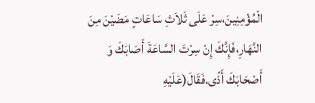الْمُؤْمِنِينَ،سِرْ عَلَى ثَلاَثِ سَاعَاتٍ مَضَيْنَ مِنَ النَّهَارِ،فَإِنَّكَ إِنْ سِرْتَ السَّاعَةَ أَصَابَكَ وَ أَصْحَابَكَ أَذًى.فَقَالَ(عَلَيْهِ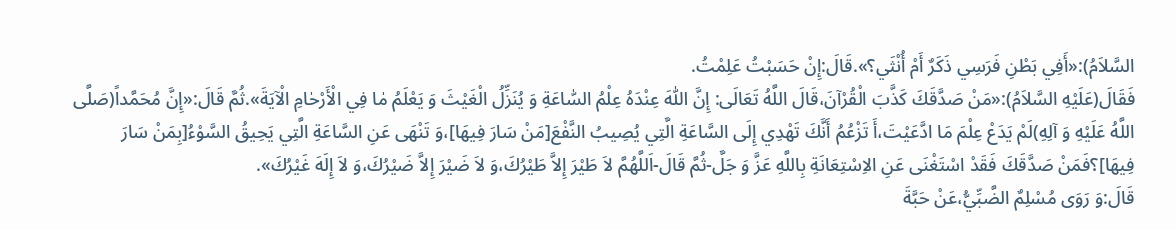السَّلاَمُ):«أَفِي بَطْنِ فَرَسِي ذَكَرٌ أَمْ أُنْثَي؟».قَالَ:إِنْ حَسَبْتُ عَلِمْتُ.
فَقَالَ(عَلَيْهِ السَّلاَمُ):«مَنْ صَدَّقَكَ كَذَّبَ الْقُرْآنَ،قَالَ اللَّهُ تَعَالَى: إِنَّ اللّٰهَ عِنْدَهُ عِلْمُ السّٰاعَةِ وَ يُنَزِّلُ الْغَيْثَ وَ يَعْلَمُ مٰا فِي الْأَرْحٰامِ الْآيَةَ».ثُمَّ قَالَ:«إِنَّ مُحَمَّداً(صَلَّى اللَّهُ عَلَيْهِ وَ آلِهِ)لَمْ يَدَعْ عِلْمَ مَا ادَّعَيْتَ،أَ تَزْعُمُ أَنَّكَ تَهْدِي إِلَى السَّاعَةِ الَّتِي يُصِيبُ النَّفْعَ[مَنْ سَارَ فِيهَا]،وَ تَنْهَى عَنِ السَّاعَةِ الَّتِي يَحِيقُ السَّوْءُ[بِمَنْ سَارَ فِيهَا]؟فَمَنْ صَدَّقَكَ فَقَدْ اسْتَغْنَى عَنِ الاِسْتِعَانَةِ بِاللَّهِ عَزَّ وَ جَلَّ-ثُمَّ قَالَ-اَللَّهُمَّ لاَ طَيْرَ إِلاَّ طَيْرُكَ،وَ لاَ ضَيْرَ إِلاَّ ضَيْرُكَ،وَ لاَ إِلَهَ غَيْرُكَ».
قَالَ:وَ رَوَى مُسْلِمٌ الضَّبِّيُّ،عَنْ حَبَّةَ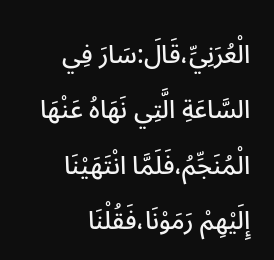الْعُرَنِيِّ،قَالَ:سَارَ فِي السَّاعَةِ الَّتِي نَهَاهُ عَنْهَا الْمُنَجِّمُ،فَلَمَّا انْتَهَيْنَا إِلَيْهِمْ رَمَوْنَا،فَقُلْنَا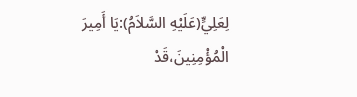لِعَلِيٍّ(عَلَيْهِ السَّلاَمُ):يَا أَمِيرَ الْمُؤْمِنِينَ،قَدْ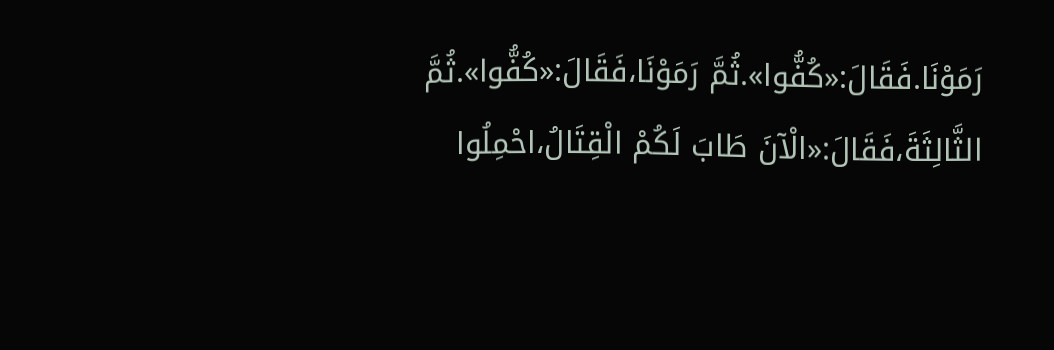رَمَوْنَا.فَقَالَ:«كُفُّوا».ثُمَّ رَمَوْنَا،فَقَالَ:«كُفُّوا».ثُمَّ الثَّالِثَةَ،فَقَالَ:«الْآنَ طَابَ لَكُمْ الْقِتَالُ،احْمِلُوا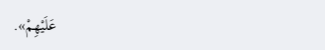عَلَيْهِمْ».